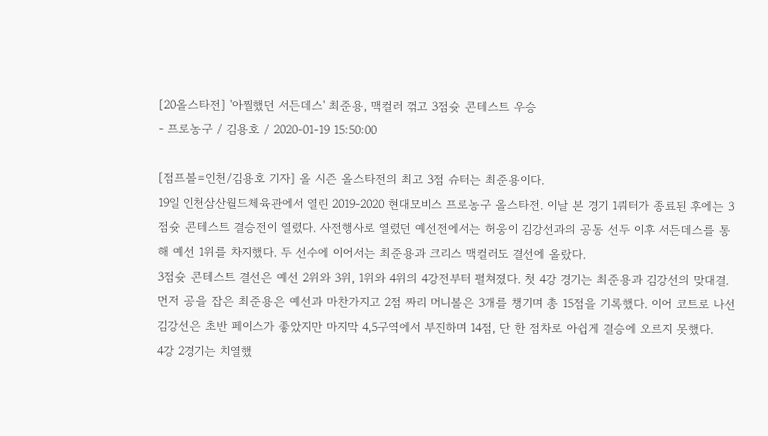[20올스타전] '아찔했던 서든데스' 최준용, 맥컬러 꺾고 3점슛 콘테스트 우승
- 프로농구 / 김용호 / 2020-01-19 15:50:00

[점프볼=인천/김용호 기자] 올 시즌 올스타전의 최고 3점 슈터는 최준용이다.
19일 인천삼산월드체육관에서 열린 2019-2020 현대모비스 프로농구 올스타전. 이날 본 경기 1쿼터가 종료된 후에는 3점슛 콘테스트 결승전이 열렸다. 사전행사로 열렸던 예선전에서는 허웅이 김강선과의 공동 선두 이후 서든데스를 통해 예선 1위를 차지했다. 두 선수에 이어서는 최준용과 크리스 맥컬러도 결선에 올랐다.
3점슛 콘테스트 결선은 예선 2위와 3위, 1위와 4위의 4강전부터 펼쳐졌다. 첫 4강 경기는 최준용과 김강선의 맞대결. 먼저 공을 잡은 최준용은 예선과 마찬가지고 2점 짜리 머니볼은 3개를 챙기며 총 15점을 기록했다. 이어 코트로 나선 김강선은 초반 페이스가 좋았지만 마지막 4,5구역에서 부진하며 14점, 단 한 점차로 아쉽게 결승에 오르지 못했다.
4강 2경기는 치열했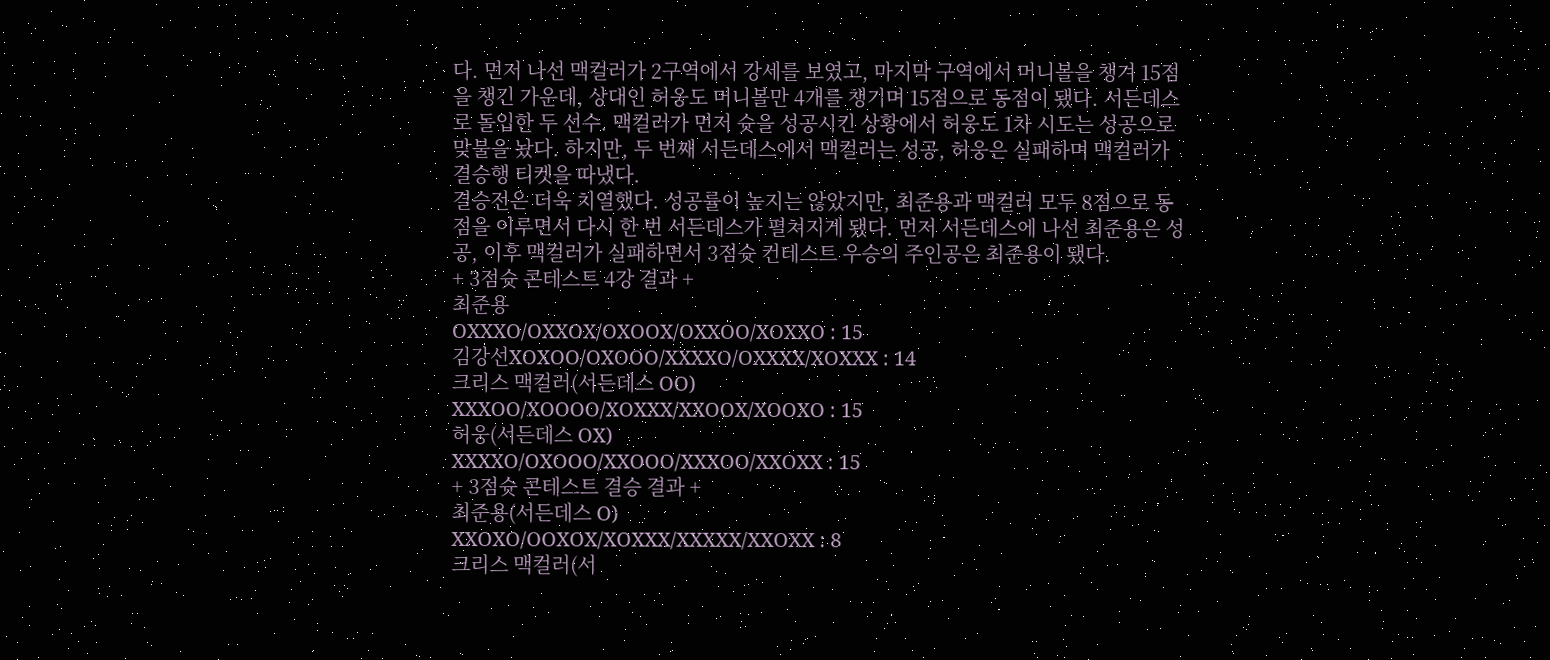다. 먼저 나선 맥컬러가 2구역에서 강세를 보였고, 마지막 구역에서 머니볼을 챙겨 15점을 챙긴 가운데, 상대인 허웅도 머니볼만 4개를 챙기며 15점으로 동점이 됐다. 서든데스로 돌입한 두 선수. 맥컬러가 먼저 슛을 성공시킨 상황에서 허웅도 1차 시도는 성공으로 맞불을 놨다. 하지만, 두 번째 서든데스에서 맥컬러는 성공, 허웅은 실패하며 맥컬러가 결승행 티켓을 따냈다.
결승전은 더욱 치열했다. 성공률이 높지는 않았지만, 최준용과 맥컬러 모두 8점으로 동점을 이루면서 다시 한 번 서든데스가 펼쳐지게 됐다. 먼저 서든데스에 나선 최준용은 성공, 이후 맥컬러가 실패하면서 3점슛 컨테스트 우승의 주인공은 최준용이 됐다.
+ 3점슛 콘테스트 4강 결과 +
최준용
OXXXO/OXXOX/OXOOX/OXXOO/XOXXO : 15
김강선XOXOO/OXOOO/XXXXO/OXXXX/XOXXX : 14
크리스 맥컬러(서든데스 OO)
XXXOO/XOOOO/XOXXX/XXOOX/XOOXO : 15
허웅(서든데스 OX)
XXXXO/OXOOO/XXOOO/XXXOO/XXOXX : 15
+ 3점슛 콘테스트 결승 결과 +
최준용(서든데스 O)
XXOXO/OOXOX/XOXXX/XXXXX/XXOXX : 8
크리스 맥컬러(서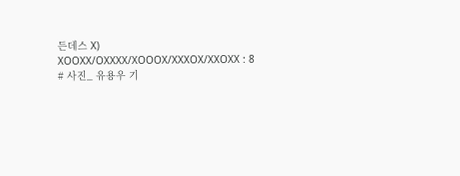든데스 X)
XOOXX/OXXXX/XOOOX/XXXOX/XXOXX : 8
# 사진_ 유용우 기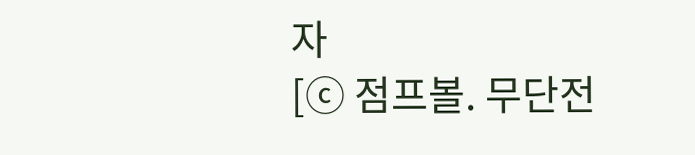자
[ⓒ 점프볼. 무단전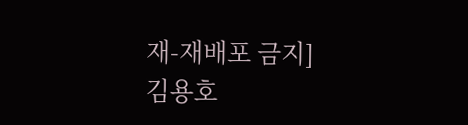재-재배포 금지]
김용호